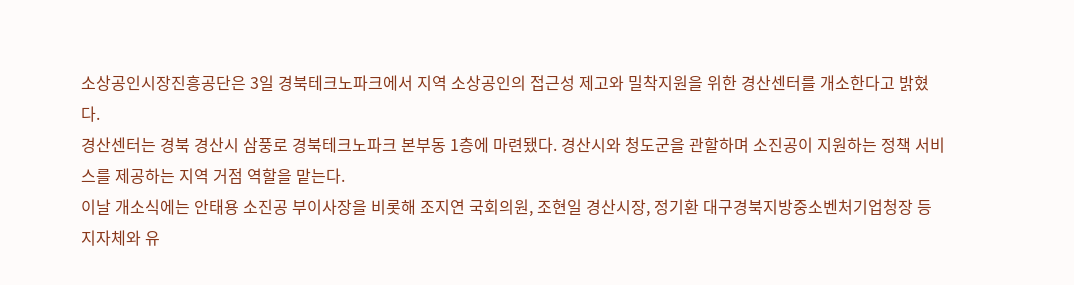소상공인시장진흥공단은 3일 경북테크노파크에서 지역 소상공인의 접근성 제고와 밀착지원을 위한 경산센터를 개소한다고 밝혔다.
경산센터는 경북 경산시 삼풍로 경북테크노파크 본부동 1층에 마련됐다. 경산시와 청도군을 관할하며 소진공이 지원하는 정책 서비스를 제공하는 지역 거점 역할을 맡는다.
이날 개소식에는 안태용 소진공 부이사장을 비롯해 조지연 국회의원, 조현일 경산시장, 정기환 대구경북지방중소벤처기업청장 등 지자체와 유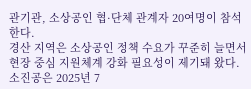관기관, 소상공인 협·단체 관계자 20여명이 참석한다.
경산 지역은 소상공인 정책 수요가 꾸준히 늘면서 현장 중심 지원체계 강화 필요성이 제기돼 왔다. 소진공은 2025년 7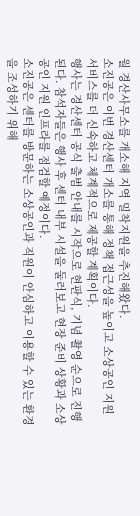월 경산사무소를 개소해 지역 밀착지원을 추진해왔다.
소진공은 이번 경산센터 개소를 통해 정책 접근성을 높이고 소상공인 지원 서비스를 더 신속하고 체계적으로 제공할 계획이다.
행사는 경산센터 공식 출범 안내를 시작으로 현판식, 기념 촬영 순으로 진행된다. 참석자들은 행사 후 센터 내부 시설을 둘러보고 현장 준비 상황과 소상공인 지원 인프라를 점검할 예정이다.
소진공은 센터를 방문하는 소상공인과 직원이 안심하고 이용할 수 있는 환경을 조성하기 위해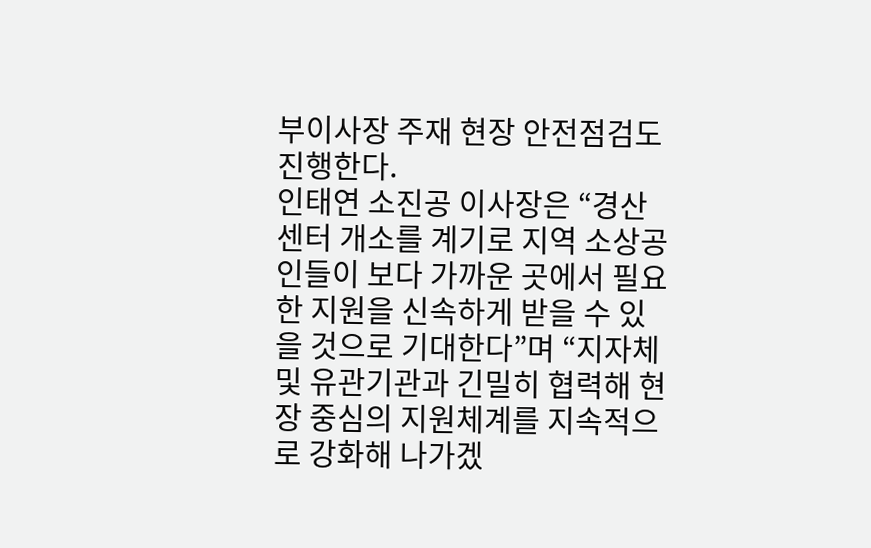부이사장 주재 현장 안전점검도 진행한다.
인태연 소진공 이사장은 “경산센터 개소를 계기로 지역 소상공인들이 보다 가까운 곳에서 필요한 지원을 신속하게 받을 수 있을 것으로 기대한다”며 “지자체 및 유관기관과 긴밀히 협력해 현장 중심의 지원체계를 지속적으로 강화해 나가겠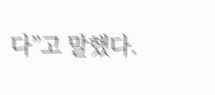다”고 말했다.